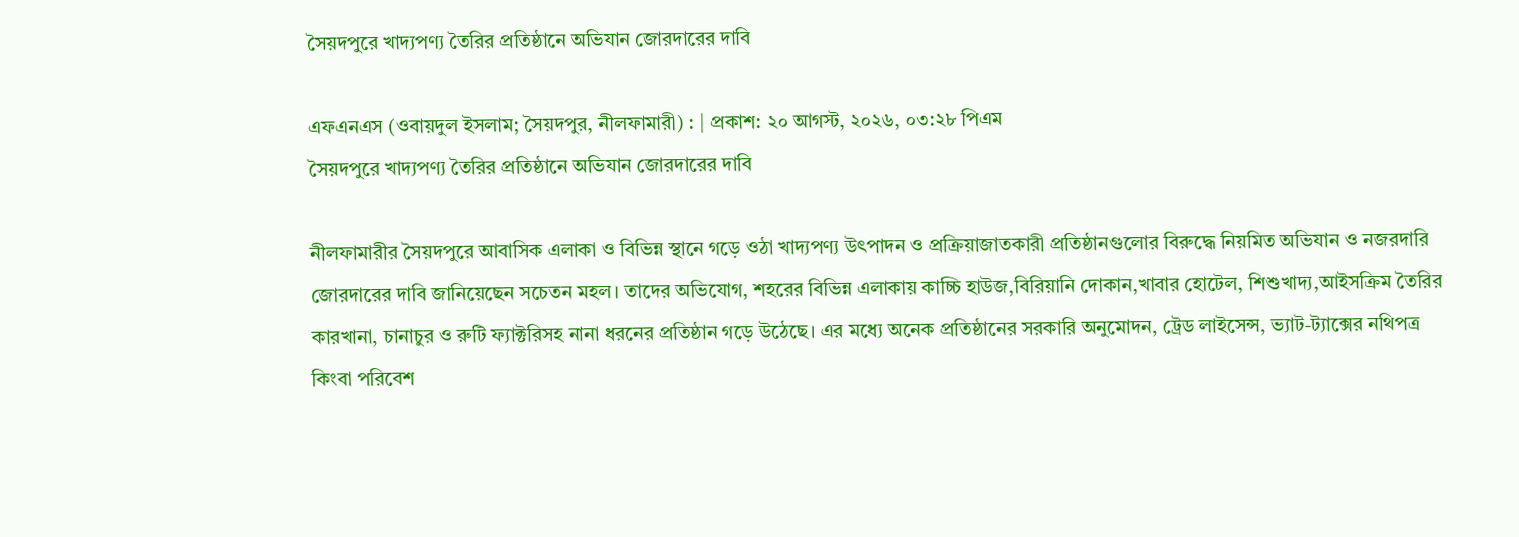সৈয়দপুরে খাদ্যপণ্য তৈরির প্রতিষ্ঠানে অভিযান জোরদারের দাবি

এফএনএস (ওবায়দুল ইসলাম; সৈয়দপুর, নীলফামারী) : | প্রকাশ: ২০ আগস্ট, ২০২৬, ০৩:২৮ পিএম
সৈয়দপুরে খাদ্যপণ্য তৈরির প্রতিষ্ঠানে অভিযান জোরদারের দাবি

নীলফামারীর সৈয়দপুরে আবাসিক এলাকা ও বিভিন্ন স্থানে গড়ে ওঠা খাদ্যপণ্য উৎপাদন ও প্রক্রিয়াজাতকারী প্রতিষ্ঠানগুলোর বিরুদ্ধে নিয়মিত অভিযান ও নজরদারি জোরদারের দাবি জানিয়েছেন সচেতন মহল। তাদের অভিযোগ, শহরের বিভিন্ন এলাকায় কাচ্চি হাউজ,বিরিয়ানি দোকান,খাবার হোটেল, শিশুখাদ্য,আইসক্রিম তৈরির কারখানা, চানাচুর ও রুটি ফ্যাক্টরিসহ নানা ধরনের প্রতিষ্ঠান গড়ে উঠেছে। এর মধ্যে অনেক প্রতিষ্ঠানের সরকারি অনুমোদন, ট্রেড লাইসেন্স, ভ্যাট-ট্যাক্সের নথিপত্র কিংবা পরিবেশ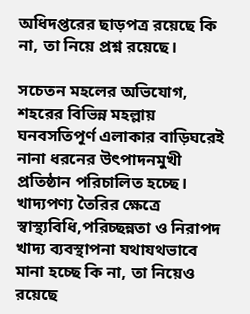অধিদপ্তরের ছাড়পত্র রয়েছে কি না, তা নিয়ে প্রশ্ন রয়েছে।

সচেতন মহলের অভিযোগ, শহরের বিভিন্ন মহল্লায় ঘনবসতিপূর্ণ এলাকার বাড়িঘরেই নানা ধরনের উৎপাদনমুখী প্রতিষ্ঠান পরিচালিত হচ্ছে। খাদ্যপণ্য তৈরির ক্ষেত্রে স্বাস্থ্যবিধি,পরিচ্ছন্নতা ও নিরাপদ খাদ্য ব্যবস্থাপনা যথাযথভাবে মানা হচ্ছে কি না, তা নিয়েও রয়েছে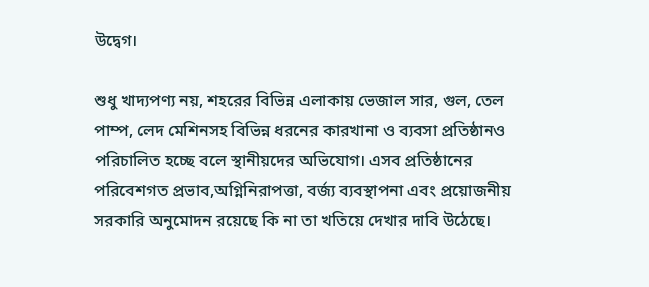উদ্বেগ।

শুধু খাদ্যপণ্য নয়, শহরের বিভিন্ন এলাকায় ভেজাল সার, গুল, তেল পাম্প, লেদ মেশিনসহ বিভিন্ন ধরনের কারখানা ও ব্যবসা প্রতিষ্ঠানও পরিচালিত হচ্ছে বলে স্থানীয়দের অভিযোগ। এসব প্রতিষ্ঠানের পরিবেশগত প্রভাব,অগ্নিনিরাপত্তা, বর্জ্য ব্যবস্থাপনা এবং প্রয়োজনীয় সরকারি অনুমোদন রয়েছে কি না তা খতিয়ে দেখার দাবি উঠেছে।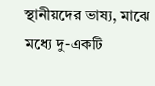স্থানীয়দের ভাষ্য, মাঝে মধ্যে দু-একটি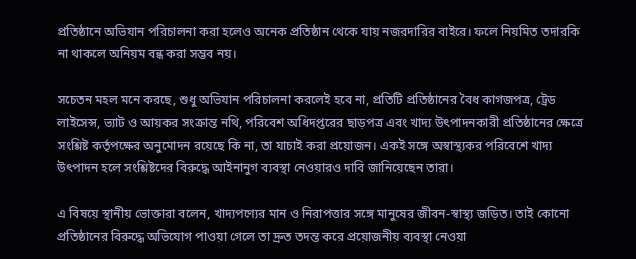প্রতিষ্ঠানে অভিযান পরিচালনা করা হলেও অনেক প্রতিষ্ঠান থেকে যায় নজরদারির বাইরে। ফলে নিয়মিত তদারকি না থাকলে অনিয়ম বন্ধ করা সম্ভব নয়।

সচেতন মহল মনে করছে, শুধু অভিযান পরিচালনা করলেই হবে না, প্রতিটি প্রতিষ্ঠানের বৈধ কাগজপত্র, ট্রেড লাইসেন্স, ভ্যাট ও আয়কর সংক্রান্ত নথি, পরিবেশ অধিদপ্তরের ছাড়পত্র এবং খাদ্য উৎপাদনকারী প্রতিষ্ঠানের ক্ষেত্রে সংশ্লিষ্ট কর্তৃপক্ষের অনুমোদন রয়েছে কি না, তা যাচাই করা প্রয়োজন। একই সঙ্গে অস্বাস্থ্যকর পরিবেশে খাদ্য উৎপাদন হলে সংশ্লিষ্টদের বিরুদ্ধে আইনানুগ ব্যবস্থা নেওয়ারও দাবি জানিয়েছেন তারা।

এ বিষয়ে স্থানীয় ভোক্তারা বলেন, খাদ্যপণ্যের মান ও নিরাপত্তার সঙ্গে মানুষের জীবন-স্বাস্থ্য জড়িত। তাই কোনো প্রতিষ্ঠানের বিরুদ্ধে অভিযোগ পাওয়া গেলে তা দ্রুত তদন্ত করে প্রয়োজনীয় ব্যবস্থা নেওয়া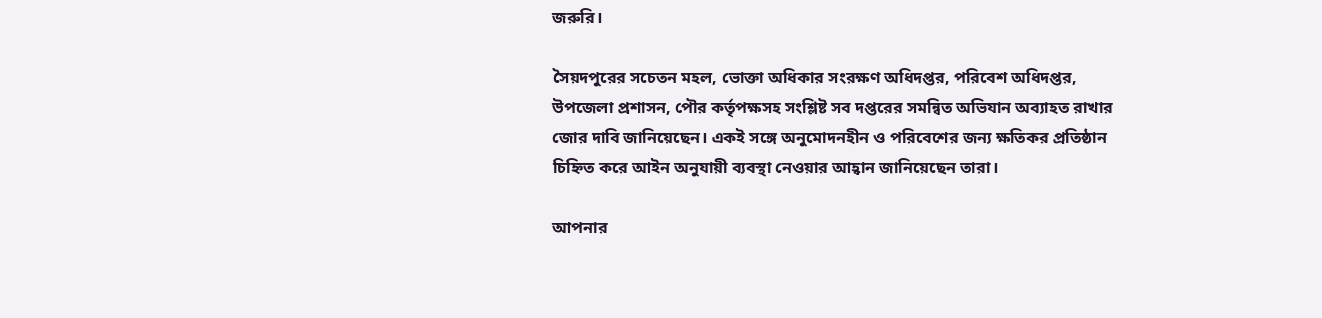জরুরি।

সৈয়দপুরের সচেতন মহল, ভোক্তা অধিকার সংরক্ষণ অধিদপ্তর, পরিবেশ অধিদপ্তর, উপজেলা প্রশাসন, পৌর কর্তৃপক্ষসহ সংশ্লিষ্ট সব দপ্তরের সমন্বিত অভিযান অব্যাহত রাখার জোর দাবি জানিয়েছেন। একই সঙ্গে অনুমোদনহীন ও পরিবেশের জন্য ক্ষতিকর প্রতিষ্ঠান চিহ্নিত করে আইন অনুযায়ী ব্যবস্থা নেওয়ার আহ্বান জানিয়েছেন তারা।

আপনার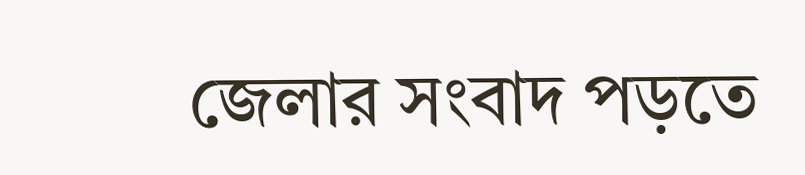জেলার সংবাদ পড়তে